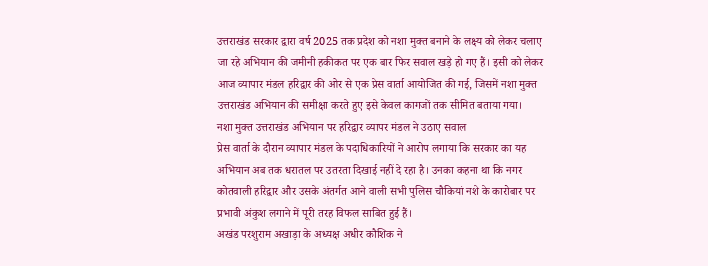उत्तराखंड सरकार द्वारा वर्ष 2025 तक प्रदेश को नशा मुक्त बनाने के लक्ष्य को लेकर चलाए जा रहे अभियान की जमीनी हकीकत पर एक बार फिर सवाल खड़े हो गए हैं। इसी को लेकर आज व्यापार मंडल हरिद्वार की ओर से एक प्रेस वार्ता आयोजित की गई, जिसमें नशा मुक्त उत्तराखंड अभियान की समीक्षा करते हुए इसे केवल कागजों तक सीमित बताया गया।
नशा मुक्त उत्तराखंड अभियान पर हरिद्वार व्यापर मंडल ने उठाए सवाल
प्रेस वार्ता के दौरान व्यापार मंडल के पदाधिकारियों ने आरोप लगाया कि सरकार का यह अभियान अब तक धरातल पर उतरता दिखाई नहीं दे रहा है। उनका कहना था कि नगर कोतवाली हरिद्वार और उसके अंतर्गत आने वाली सभी पुलिस चौकियां नशे के कारोबार पर प्रभावी अंकुश लगाने में पूरी तरह विफल साबित हुई हैं।
अखंड परशुराम अखाड़ा के अध्यक्ष अधीर कौशिक ने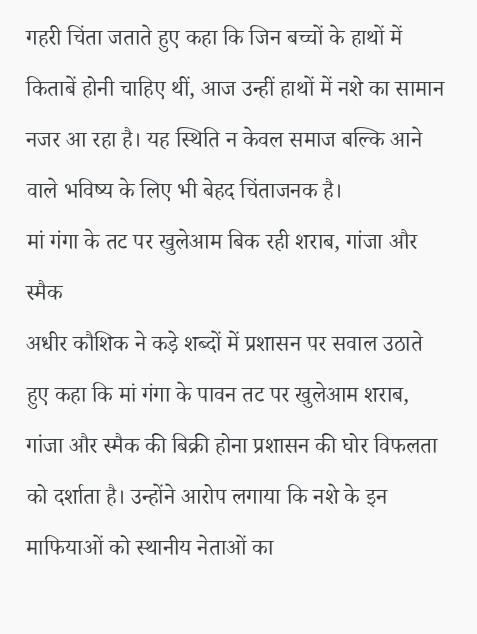गहरी चिंता जताते हुए कहा कि जिन बच्चों के हाथों में किताबें होनी चाहिए थीं, आज उन्हीं हाथों में नशे का सामान नजर आ रहा है। यह स्थिति न केवल समाज बल्कि आने वाले भविष्य के लिए भी बेहद चिंताजनक है।
मां गंगा के तट पर खुलेआम बिक रही शराब, गांजा और स्मैक
अधीर कौशिक ने कड़े शब्दों में प्रशासन पर सवाल उठाते हुए कहा कि मां गंगा के पावन तट पर खुलेआम शराब, गांजा और स्मैक की बिक्री होना प्रशासन की घोर विफलता को दर्शाता है। उन्होंने आरोप लगाया कि नशे के इन माफियाओं को स्थानीय नेताओं का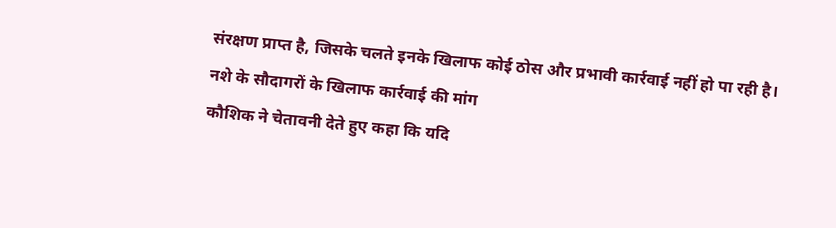संरक्षण प्राप्त है, जिसके चलते इनके खिलाफ कोई ठोस और प्रभावी कार्रवाई नहीं हो पा रही है।
नशे के सौदागरों के खिलाफ कार्रवाई की मांग
कौशिक ने चेतावनी देते हुए कहा कि यदि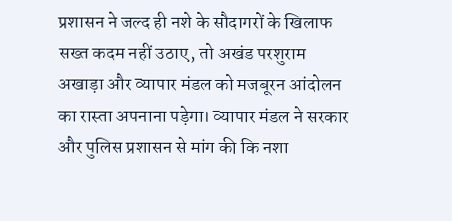प्रशासन ने जल्द ही नशे के सौदागरों के खिलाफ सख्त कदम नहीं उठाए, तो अखंड परशुराम अखाड़ा और व्यापार मंडल को मजबूरन आंदोलन का रास्ता अपनाना पड़ेगा। व्यापार मंडल ने सरकार और पुलिस प्रशासन से मांग की कि नशा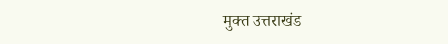मुक्त उत्तराखंड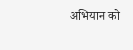अभियान को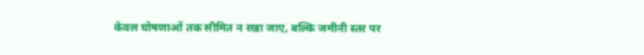केवल घोषणाओं तक सीमित न रखा जाए, बल्कि जमीनी स्तर पर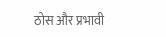ठोस और प्रभावी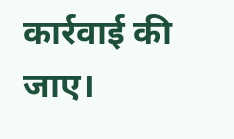कार्रवाई की जाए।